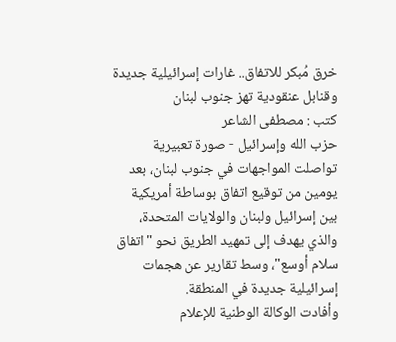خرق مُبكر للاتفاق.. غارات إسرائيلية جديدة وقنابل عنقودية تهز جنوب لبنان
كتب : مصطفى الشاعر
حزب الله وإسرائيل - صورة تعبيرية
تواصلت المواجهات في جنوب لبنان، بعد يومين من توقيع اتفاق بوساطة أمريكية بين إسرائيل ولبنان والولايات المتحدة، والذي يهدف إلى تمهيد الطريق نحو "اتفاق سلام أوسع"، وسط تقارير عن هجمات إسرائيلية جديدة في المنطقة.
وأفادت الوكالة الوطنية للإعلام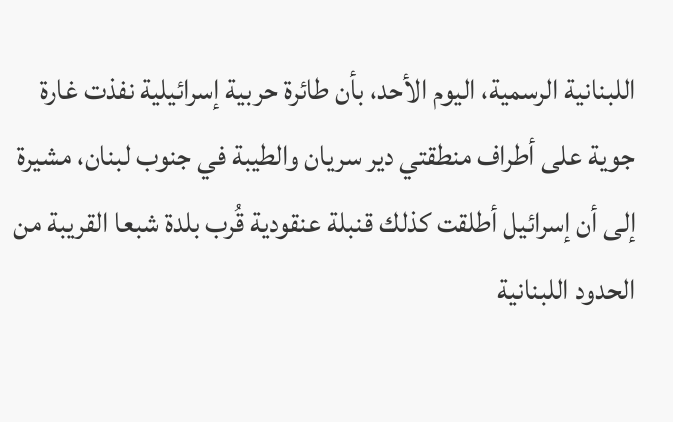اللبنانية الرسمية، اليوم الأحد، بأن طائرة حربية إسرائيلية نفذت غارة جوية على أطراف منطقتي دير سريان والطيبة في جنوب لبنان، مشيرة إلى أن إسرائيل أطلقت كذلك قنبلة عنقودية قُرب بلدة شبعا القريبة من الحدود اللبنانية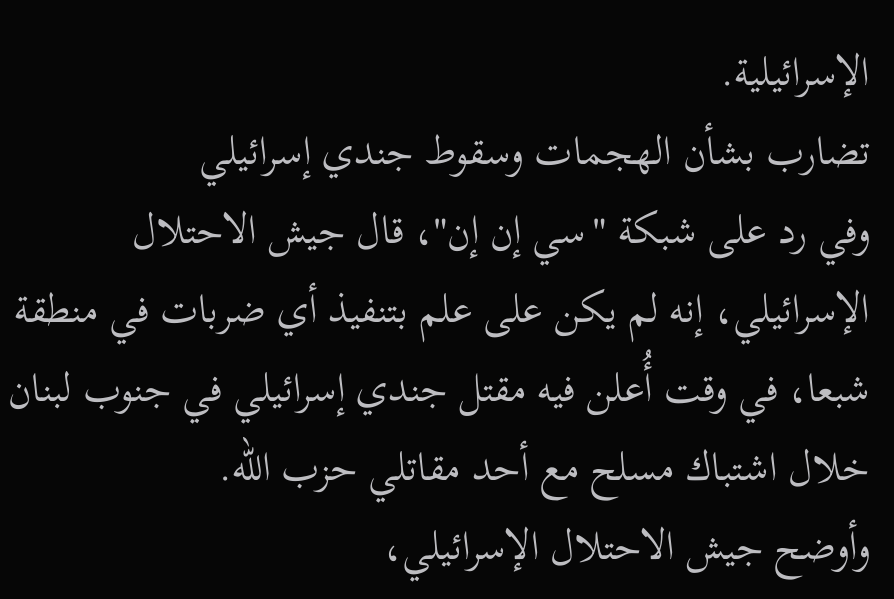الإسرائيلية.
تضارب بشأن الهجمات وسقوط جندي إسرائيلي
وفي رد على شبكة "سي إن إن"، قال جيش الاحتلال الإسرائيلي، إنه لم يكن على علم بتنفيذ أي ضربات في منطقة شبعا، في وقت أُعلن فيه مقتل جندي إسرائيلي في جنوب لبنان خلال اشتباك مسلح مع أحد مقاتلي حزب الله.
وأوضح جيش الاحتلال الإسرائيلي،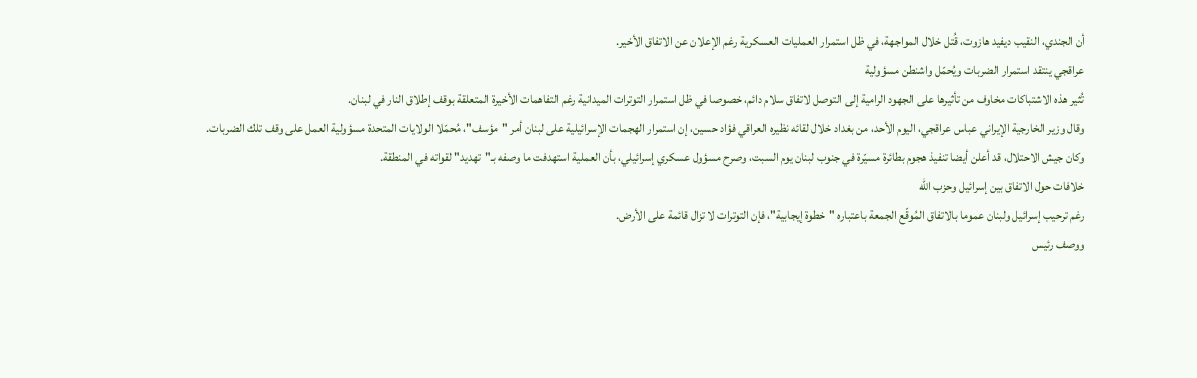أن الجندي، النقيب ديفيد هازوت، قُتل خلال المواجهة، في ظل استمرار العمليات العسكرية رغم الإعلان عن الاتفاق الأخير.
عراقجي ينتقد استمرار الضربات ويُحمّل واشنطن مسؤولية
تُثير هذه الاشتباكات مخاوف من تأثيرها على الجهود الرامية إلى التوصل لاتفاق سلام دائم، خصوصا في ظل استمرار التوترات الميدانية رغم التفاهمات الأخيرة المتعلقة بوقف إطلاق النار في لبنان.
وقال وزير الخارجية الإيراني عباس عراقجي، اليوم الأحد، من بغداد خلال لقائه نظيره العراقي فؤاد حسين، إن استمرار الهجمات الإسرائيلية على لبنان أمر "مؤسف"، مُحمّلا الولايات المتحدة مسؤولية العمل على وقف تلك الضربات.
وكان جيش الاحتلال، قد أعلن أيضا تنفيذ هجوم بطائرة مسيّرة في جنوب لبنان يوم السبت، وصرح مسؤول عسكري إسرائيلي، بأن العملية استهدفت ما وصفه بـ"تهديد" لقواته في المنطقة.
خلافات حول الاتفاق بين إسرائيل وحزب الله
رغم ترحيب إسرائيل ولبنان عموما بالاتفاق المُوقّع الجمعة باعتباره "خطوة إيجابية"، فإن التوترات لا تزال قائمة على الأرض.
ووصف رئيس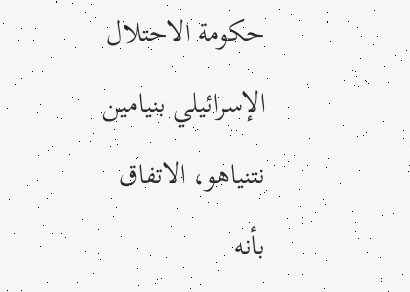حكومة الاحتلال الإسرائيلي بنيامين نتنياهو، الاتفاق بأنه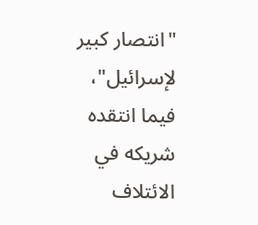"انتصار كبير لإسرائيل"، فيما انتقده شريكه في الائتلاف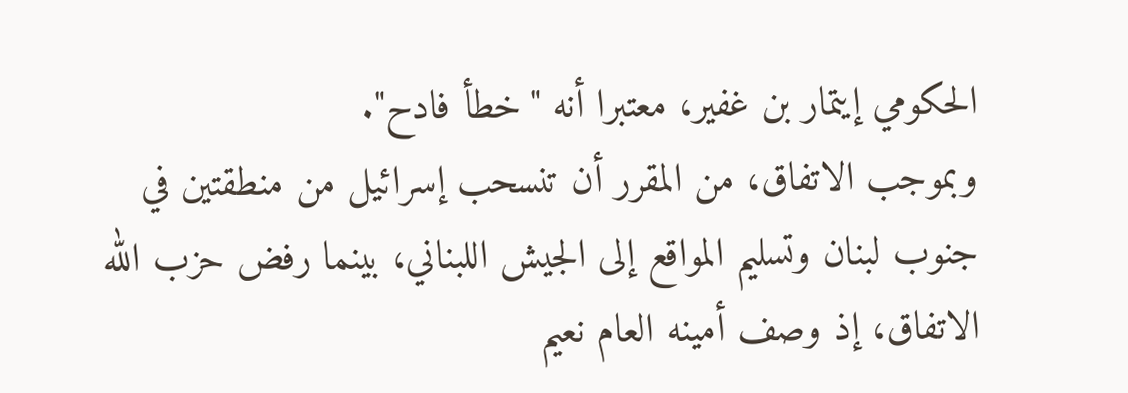الحكومي إيتمار بن غفير، معتبرا أنه "خطأ فادح".
وبموجب الاتفاق، من المقرر أن تنسحب إسرائيل من منطقتين في جنوب لبنان وتسليم المواقع إلى الجيش اللبناني، بينما رفض حزب الله الاتفاق، إذ وصف أمينه العام نعيم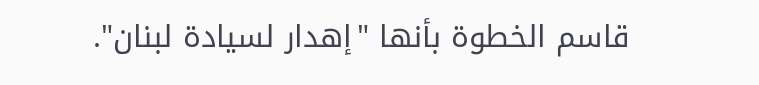قاسم الخطوة بأنها "إهدار لسيادة لبنان".